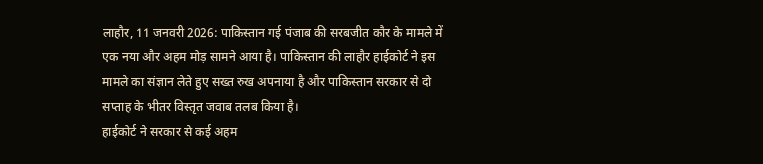लाहौर, 11 जनवरी 2026: पाकिस्तान गई पंजाब की सरबजीत कौर के मामले में एक नया और अहम मोड़ सामने आया है। पाकिस्तान की लाहौर हाईकोर्ट ने इस मामले का संज्ञान लेते हुए सख्त रुख अपनाया है और पाकिस्तान सरकार से दो सप्ताह के भीतर विस्तृत जवाब तलब किया है।
हाईकोर्ट ने सरकार से कई अहम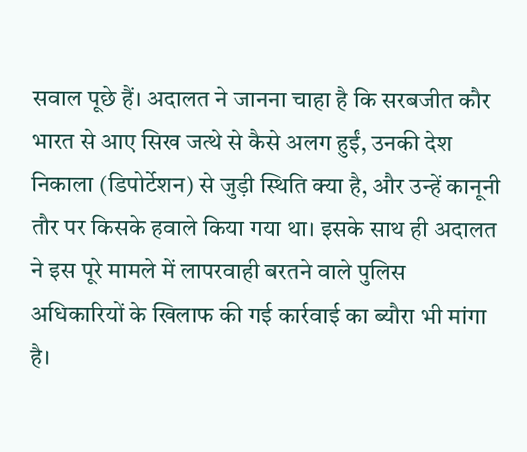सवाल पूछे हैं। अदालत ने जानना चाहा है कि सरबजीत कौर भारत से आए सिख जत्थे से कैसे अलग हुईं, उनकी देश निकाला (डिपोर्टेशन) से जुड़ी स्थिति क्या है, और उन्हें कानूनी तौर पर किसके हवाले किया गया था। इसके साथ ही अदालत ने इस पूरे मामले में लापरवाही बरतने वाले पुलिस अधिकारियों के खिलाफ की गई कार्रवाई का ब्यौरा भी मांगा है।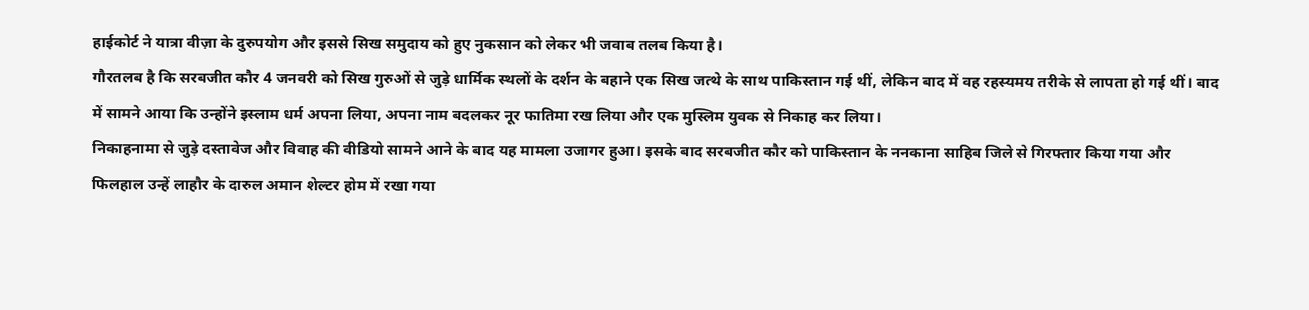हाईकोर्ट ने यात्रा वीज़ा के दुरुपयोग और इससे सिख समुदाय को हुए नुकसान को लेकर भी जवाब तलब किया है।
गौरतलब है कि सरबजीत कौर 4 जनवरी को सिख गुरुओं से जुड़े धार्मिक स्थलों के दर्शन के बहाने एक सिख जत्थे के साथ पाकिस्तान गई थीं, लेकिन बाद में वह रहस्यमय तरीके से लापता हो गई थीं। बाद में सामने आया कि उन्होंने इस्लाम धर्म अपना लिया, अपना नाम बदलकर नूर फातिमा रख लिया और एक मुस्लिम युवक से निकाह कर लिया।
निकाहनामा से जुड़े दस्तावेज और विवाह की वीडियो सामने आने के बाद यह मामला उजागर हुआ। इसके बाद सरबजीत कौर को पाकिस्तान के ननकाना साहिब जिले से गिरफ्तार किया गया और फिलहाल उन्हें लाहौर के दारुल अमान शेल्टर होम में रखा गया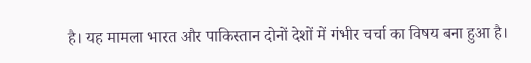है। यह मामला भारत और पाकिस्तान दोनों देशों में गंभीर चर्चा का विषय बना हुआ है।